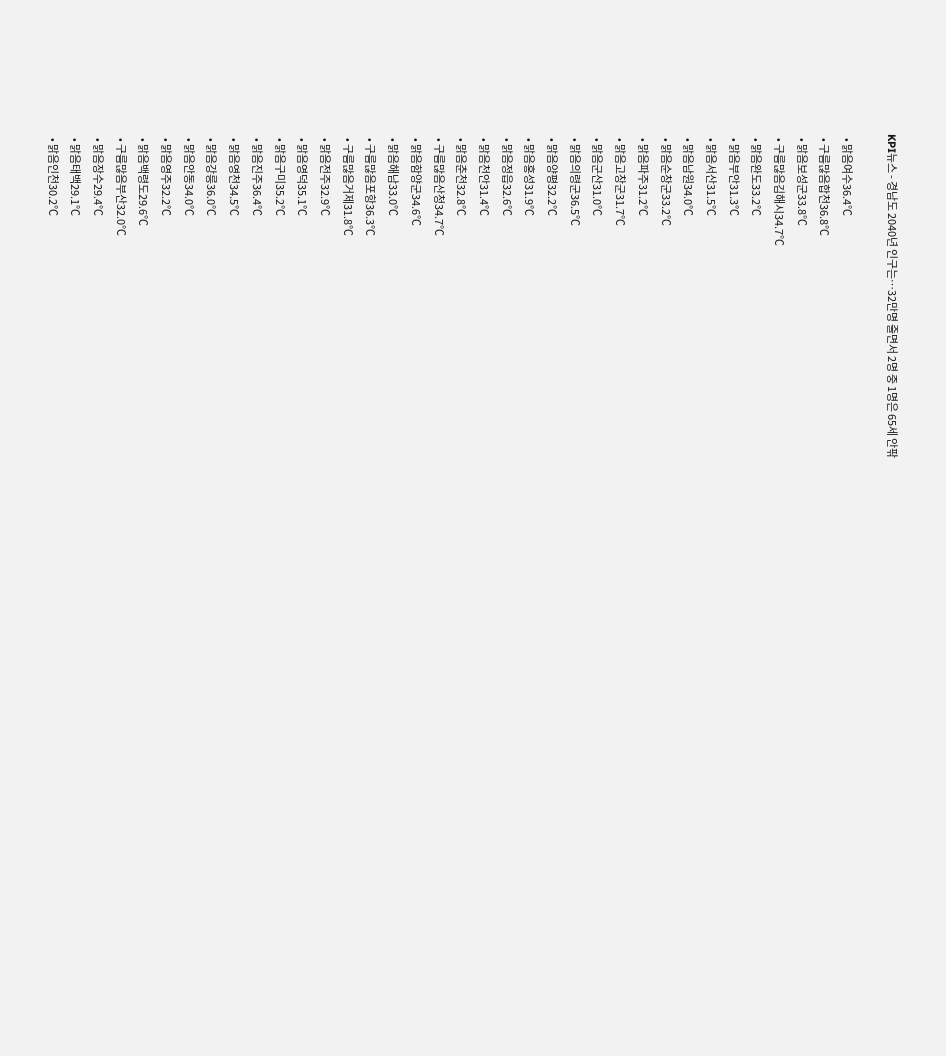KPI뉴스 - 경남도 2040년 인구는…32만명 줄면서 2명 중 1명은 65세 안팎

  • 맑음여수36.4℃
  • 구름많음합천36.8℃
  • 맑음보성군33.8℃
  • 구름많음김해시34.7℃
  • 맑음완도33.2℃
  • 맑음부안31.3℃
  • 맑음서산31.5℃
  • 맑음남원34.0℃
  • 맑음순창군33.2℃
  • 맑음파주31.2℃
  • 맑음고창군31.7℃
  • 맑음군산31.0℃
  • 맑음의령군36.5℃
  • 맑음양평32.2℃
  • 맑음홍성31.9℃
  • 맑음정읍32.6℃
  • 맑음천안31.4℃
  • 맑음춘천32.8℃
  • 구름많음산청34.7℃
  • 맑음함양군34.6℃
  • 맑음해남33.0℃
  • 구름많음포항36.3℃
  • 구름많음거제31.8℃
  • 맑음전주32.9℃
  • 맑음영덕35.1℃
  • 맑음구미35.2℃
  • 맑음진주36.4℃
  • 맑음영천34.5℃
  • 맑음강릉36.0℃
  • 맑음안동34.0℃
  • 맑음영주32.2℃
  • 맑음백령도29.6℃
  • 구름많음부산32.0℃
  • 맑음장수29.4℃
  • 맑음태백29.1℃
  • 맑음인천30.2℃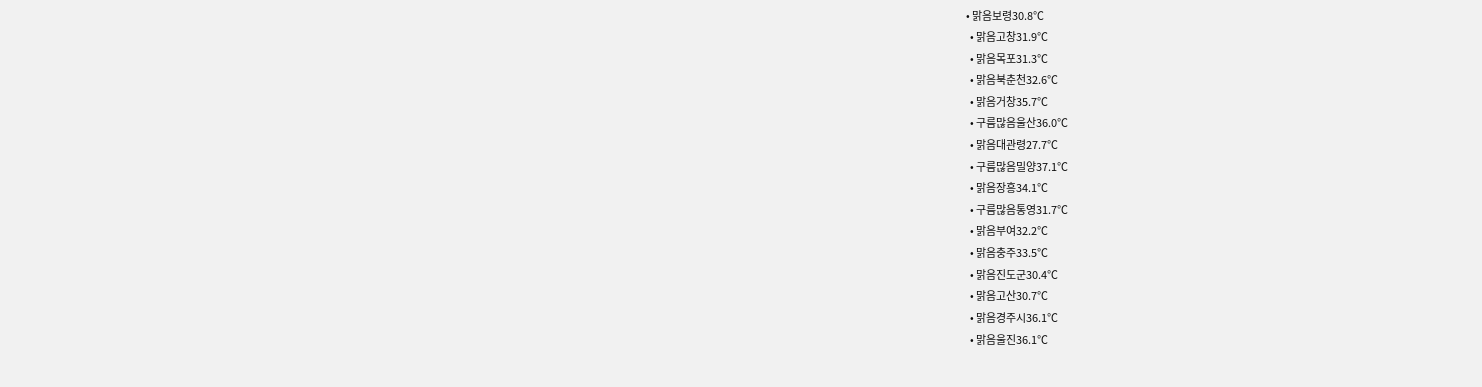• 맑음보령30.8℃
  • 맑음고창31.9℃
  • 맑음목포31.3℃
  • 맑음북춘천32.6℃
  • 맑음거창35.7℃
  • 구름많음울산36.0℃
  • 맑음대관령27.7℃
  • 구름많음밀양37.1℃
  • 맑음장흥34.1℃
  • 구름많음통영31.7℃
  • 맑음부여32.2℃
  • 맑음충주33.5℃
  • 맑음진도군30.4℃
  • 맑음고산30.7℃
  • 맑음경주시36.1℃
  • 맑음울진36.1℃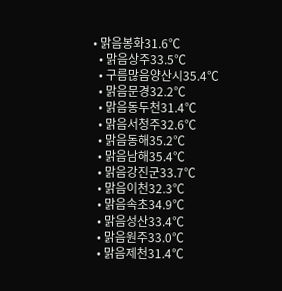• 맑음봉화31.6℃
  • 맑음상주33.5℃
  • 구름많음양산시35.4℃
  • 맑음문경32.2℃
  • 맑음동두천31.4℃
  • 맑음서청주32.6℃
  • 맑음동해35.2℃
  • 맑음남해35.4℃
  • 맑음강진군33.7℃
  • 맑음이천32.3℃
  • 맑음속초34.9℃
  • 맑음성산33.4℃
  • 맑음원주33.0℃
  • 맑음제천31.4℃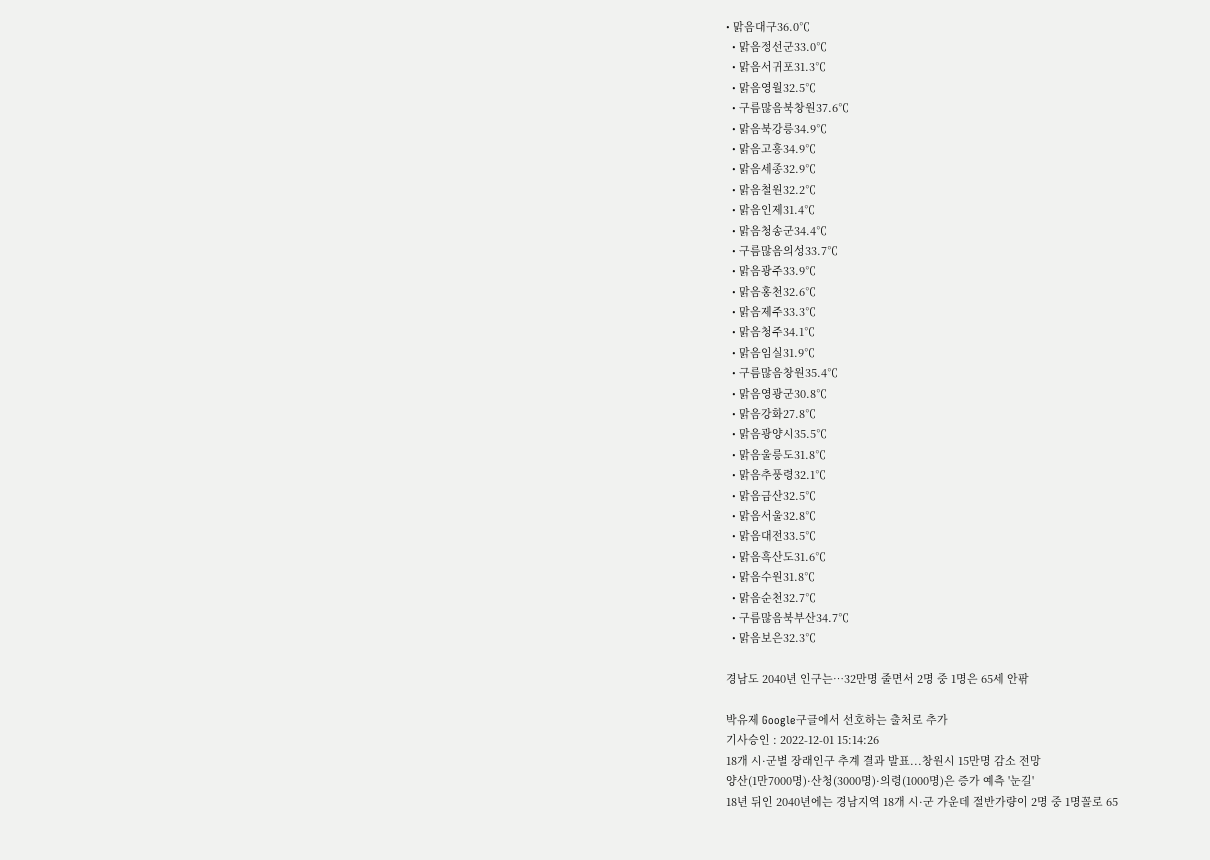• 맑음대구36.0℃
  • 맑음정선군33.0℃
  • 맑음서귀포31.3℃
  • 맑음영월32.5℃
  • 구름많음북창원37.6℃
  • 맑음북강릉34.9℃
  • 맑음고흥34.9℃
  • 맑음세종32.9℃
  • 맑음철원32.2℃
  • 맑음인제31.4℃
  • 맑음청송군34.4℃
  • 구름많음의성33.7℃
  • 맑음광주33.9℃
  • 맑음홍천32.6℃
  • 맑음제주33.3℃
  • 맑음청주34.1℃
  • 맑음임실31.9℃
  • 구름많음창원35.4℃
  • 맑음영광군30.8℃
  • 맑음강화27.8℃
  • 맑음광양시35.5℃
  • 맑음울릉도31.8℃
  • 맑음추풍령32.1℃
  • 맑음금산32.5℃
  • 맑음서울32.8℃
  • 맑음대전33.5℃
  • 맑음흑산도31.6℃
  • 맑음수원31.8℃
  • 맑음순천32.7℃
  • 구름많음북부산34.7℃
  • 맑음보은32.3℃

경남도 2040년 인구는…32만명 줄면서 2명 중 1명은 65세 안팎

박유제 Google구글에서 선호하는 출처로 추가
기사승인 : 2022-12-01 15:14:26
18개 시·군별 장래인구 추계 결과 발표...창원시 15만명 감소 전망
양산(1만7000명)·산청(3000명)·의령(1000명)은 증가 예측 '눈길'
18년 뒤인 2040년에는 경남지역 18개 시·군 가운데 절반가량이 2명 중 1명꼴로 65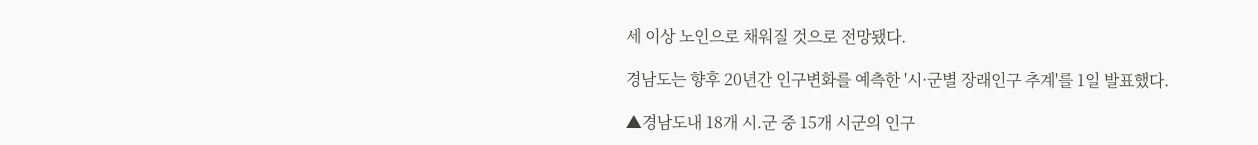세 이상 노인으로 채워질 것으로 전망됐다.

경남도는 향후 20년간 인구변화를 예측한 '시·군별 장래인구 추계'를 1일 발표했다.

▲경남도내 18개 시.군 중 15개 시군의 인구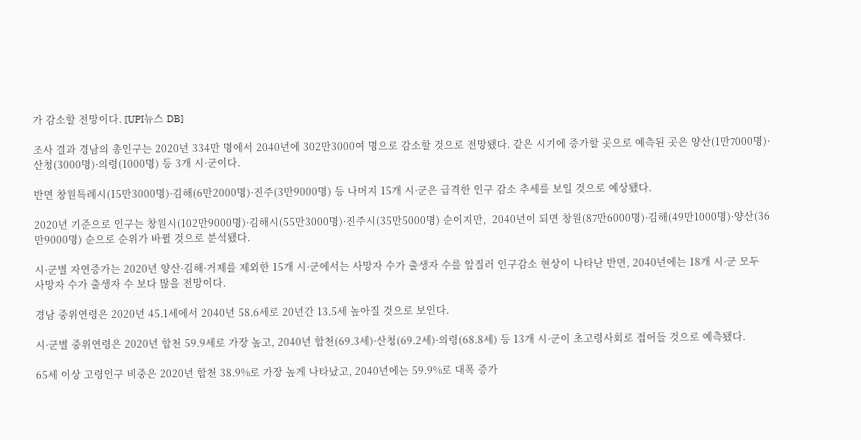가 감소할 전망이다. [UPI뉴스 DB]

조사 결과 경남의 총인구는 2020년 334만 명에서 2040년에 302만3000여 명으로 감소할 것으로 전망됐다. 같은 시기에 증가할 곳으로 예측된 곳은 양산(1만7000명)·산청(3000명)·의령(1000명) 등 3개 시·군이다.

반면 창원특례시(15만3000명)·김해(6만2000명)·진주(3만9000명) 등 나머지 15개 시·군은 급격한 인구 감소 추세를 보일 것으로 예상됐다.

2020년 기준으로 인구는 창원시(102만9000명)·김해시(55만3000명)·진주시(35만5000명) 순이지만,  2040년이 되면 창원(87만6000명)·김해(49만1000명)·양산(36만9000명) 순으로 순위가 바뀔 것으로 분석됐다.

시·군별 자연증가는 2020년 양산·김해·거제를 제외한 15개 시·군에서는 사망자 수가 출생자 수를 앞질러 인구감소 현상이 나타난 반면, 2040년에는 18개 시·군 모두 사망자 수가 출생자 수 보다 많을 전망이다.

경남 중위연령은 2020년 45.1세에서 2040년 58.6세로 20년간 13.5세 높아질 것으로 보인다.

시·군별 중위연령은 2020년 합천 59.9세로 가장 높고, 2040년 합천(69.3세)·산청(69.2세)·의령(68.8세) 등 13개 시·군이 초고령사회로 접어들 것으로 예측됐다.

65세 이상 고령인구 비중은 2020년 합천 38.9%로 가장 높게 나타났고, 2040년에는 59.9%로 대폭 증가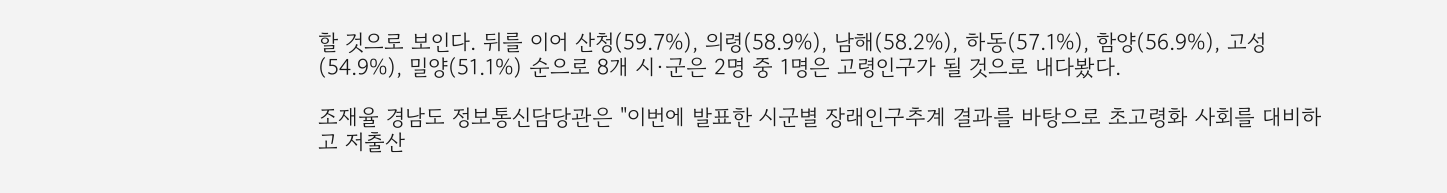할 것으로 보인다. 뒤를 이어 산청(59.7%), 의령(58.9%), 남해(58.2%), 하동(57.1%), 함양(56.9%), 고성(54.9%), 밀양(51.1%) 순으로 8개 시·군은 2명 중 1명은 고령인구가 될 것으로 내다봤다.

조재율 경남도 정보통신담당관은 "이번에 발표한 시군별 장래인구추계 결과를 바탕으로 초고령화 사회를 대비하고 저출산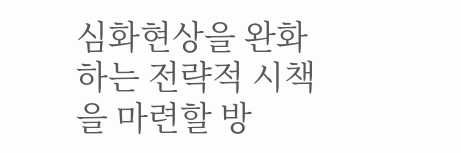심화현상을 완화하는 전략적 시책을 마련할 방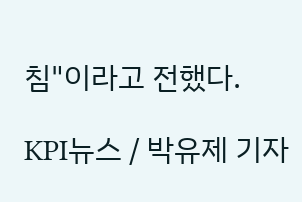침"이라고 전했다.

KPI뉴스 / 박유제 기자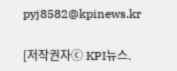pyj8582@kpinews.kr

[저작권자ⓒ KPI뉴스.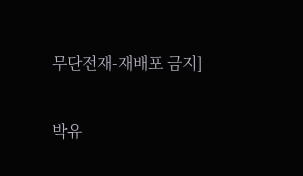무단전재-재배포 금지]

박유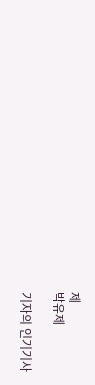제
박유제

기자의 인기기사